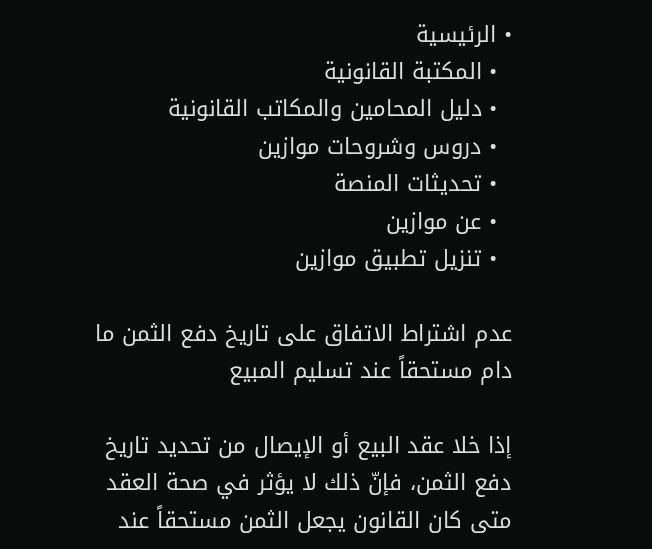• الرئيسية
  • المكتبة القانونية
  • دليل المحامين والمكاتب القانونية
  • دروس وشروحات موازين
  • تحديثات المنصة
  • عن موازين
  • تنزيل تطبيق موازين

عدم اشتراط الاتفاق على تاريخ دفع الثمن ما دام مستحقاً عند تسليم المبيع

إذا خلا عقد البيع أو الإيصال من تحديد تاريخ دفع الثمن، فإنّ ذلك لا يؤثر في صحة العقد متى كان القانون يجعل الثمن مستحقاً عند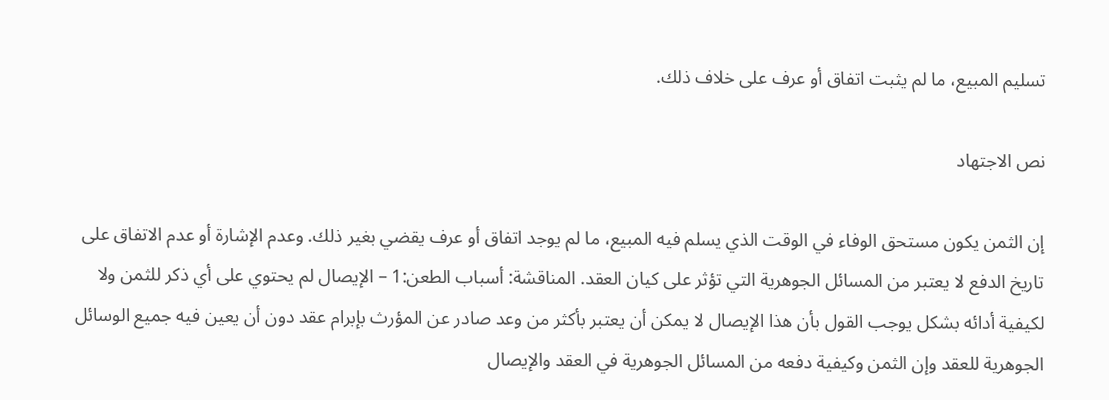تسليم المبيع، ما لم يثبت اتفاق أو عرف على خلاف ذلك.

نص الاجتهاد

إن الثمن يكون مستحق الوفاء في الوقت الذي يسلم فيه المبيع، ما لم يوجد اتفاق أو عرف يقضي بغير ذلك. وعدم الإشارة أو عدم الاتفاق على تاريخ الدفع لا يعتبر من المسائل الجوهرية التي تؤثر على كيان العقد. المناقشة: أسباب الطعن:1 – الإيصال لم يحتوي على أي ذكر للثمن ولا لكيفية أدائه بشكل يوجب القول بأن هذا الإيصال لا يمكن أن يعتبر بأكثر من وعد صادر عن المؤرث بإبرام عقد دون أن يعين فيه جميع الوسائل الجوهرية للعقد وإن الثمن وكيفية دفعه من المسائل الجوهرية في العقد والإيصال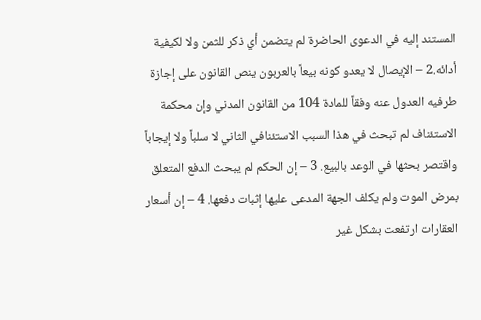المستند إليه في الدعوى الحاضرة لم يتضمن أي ذكر للثمن ولا لكيفية أدائه.2 – الإيصال لا يعدو كونه بيعاً بالعربون ينص القانون على إجازة طرفيه العدول عنه وفقاً للمادة 104 من القانون المدني وإن محكمة الاستئناف لم تبحث في هذا السبب الاستئنافي الثاني لا سلباً ولا إيجاباً واقتصر بحثها في الوعد بالبيع. 3 – إن الحكم لم يبحث الدفع المتعلق بمرض الموت ولم يكلف الجهة المدعى عليها إثبات دفعها. 4 – إن أسعار العقارات ارتفعت بشكل غير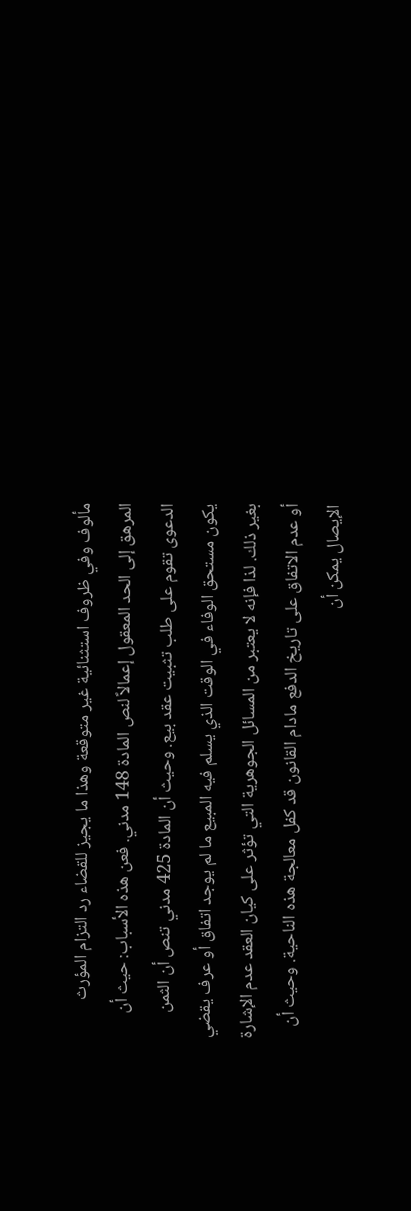مألوف وفي ظروف استثنائية غير متوقعة وهذا ما يجيز للقضاء رد التزام المؤرث المرهق إلى الحد المعقول إعمالاً لنص المادة 148 مدني. فعن هذه الأسباب: حيث أن الدعوى تقوم على طلب تثبيت عقد بيع. وحيث أن المادة 425 مدني تنص أن الثمن يكون مستحق الوفاء في الوقت الذي يسلم فيه المبيع ما لم يوجد اتفاق أو عرف يقضي بغير ذلك. لذا فإنه لا يعتبر من المسائل الجوهرية التي تؤثر على كيان العقد عدم الإشارة أو عدم الاتفاق على تاريخ الدفع مادام القانون قد كفل معالجة هذه الناحية. وحيث أن الإيصال يمكن أن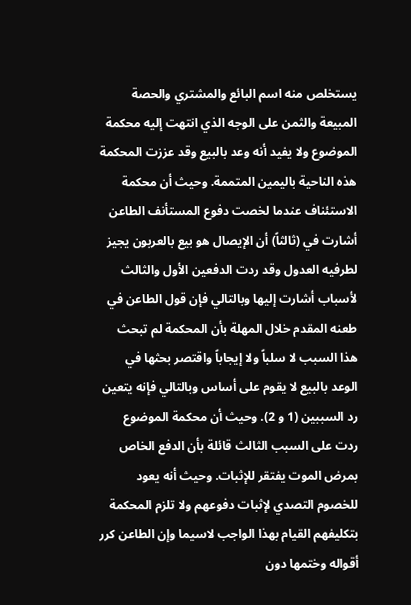يستخلص منه اسم البائع والمشتري والحصة المبيعة والثمن على الوجه الذي انتهت إليه محكمة الموضوع ولا يفيد أنه وعد بالبيع وقد عززت المحكمة هذه الناحية باليمين المتممة. وحيث أن محكمة الاستئناف عندما لخصت دفوع المستأنف الطاعن أشارت في (ثالثاً) أن الإيصال هو بيع بالعربون يجيز لطرفيه العدول وقد ردت الدفعين الأول والثالث لأسباب أشارت إليها وبالتالي فإن قول الطاعن في طعنه المقدم خلال المهلة بأن المحكمة لم تبحث هذا السبب لا سلباً ولا إيجاباً واقتصر بحثها في الوعد بالبيع لا يقوم على أساس وبالتالي فإنه يتعين رد السببين (1 و 2). وحيث أن محكمة الموضوع ردت على السبب الثالث قائلة بأن الدفع الخاص بمرض الموت يفتقر للإثبات. وحيث أنه يعود للخصوم التصدي لإثبات دفوعهم ولا تلزم المحكمة بتكليفهم القيام بهذا الواجب لاسيما وإن الطاعن كرر أقواله وختمها دون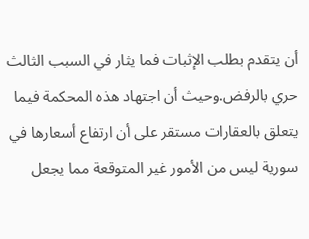أن يتقدم بطلب الإثبات فما يثار في السبب الثالث حري بالرفض.وحيث أن اجتهاد هذه المحكمة فيما يتعلق بالعقارات مستقر على أن ارتفاع أسعارها في سورية ليس من الأمور غير المتوقعة مما يجعل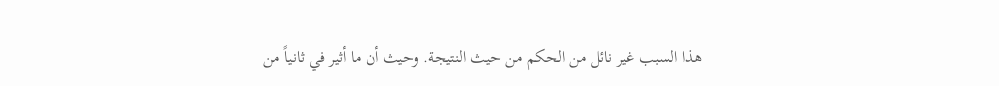هذا السبب غير نائل من الحكم من حيث النتيجة. وحيث أن ما أثير في ثانياً من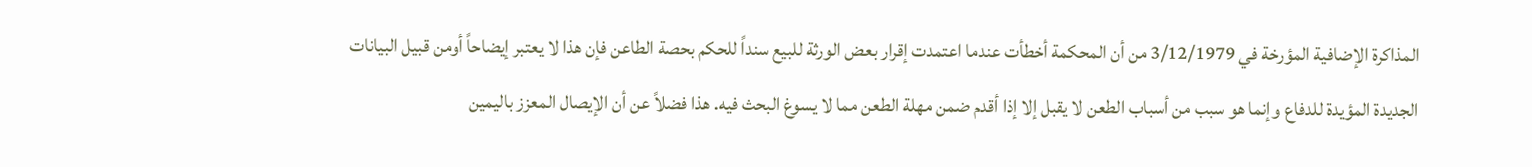المذاكرة الإضافية المؤرخة في 3/12/1979 من أن المحكمة أخطأت عندما اعتمدت إقرار بعض الورثة للبيع سنداً للحكم بحصة الطاعن فإن هذا لا يعتبر إيضاحاً أومن قبيل البيانات الجديدة المؤيدة للدفاع وإنما هو سبب من أسباب الطعن لا يقبل إلا إذا أقدم ضمن مهلة الطعن مما لا يسوغ البحث فيه. هذا فضلاً عن أن الإيصال المعزز باليمين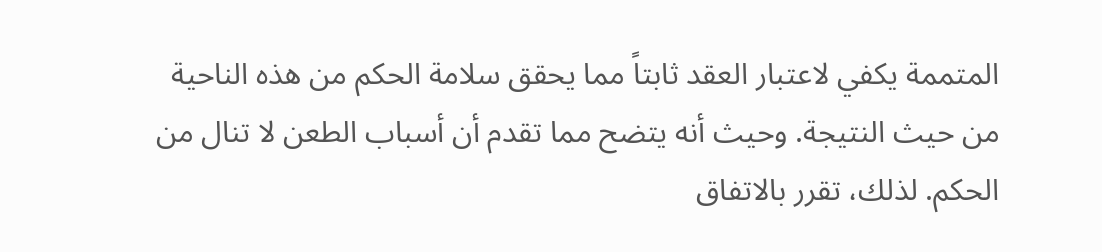المتممة يكفي لاعتبار العقد ثابتاً مما يحقق سلامة الحكم من هذه الناحية من حيث النتيجة. وحيث أنه يتضح مما تقدم أن أسباب الطعن لا تنال من الحكم. لذلك، تقرر بالاتفاق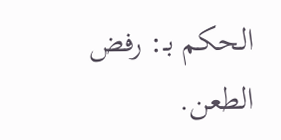الحكم بـ: رفض الطعن.